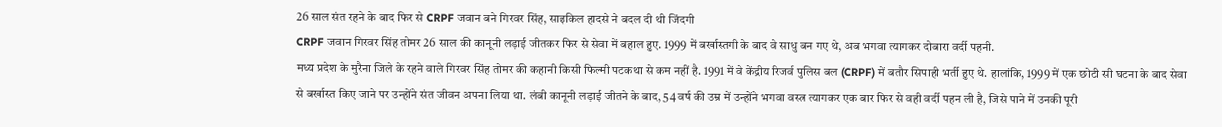26 साल संत रहने के बाद फिर से CRPF जवान बने गिरवर सिंह, साइकिल हादसे ने बदल दी थी जिंदगी
CRPF जवान गिरवर सिंह तोमर 26 साल की कानूनी लड़ाई जीतकर फिर से सेवा में बहाल हुए. 1999 में बर्खास्तगी के बाद वे साधु बन गए थे, अब भगवा त्यागकर दोबारा वर्दी पहनी.
मध्य प्रदेश के मुरैना जिले के रहने वाले गिरवर सिंह तोमर की कहानी किसी फिल्मी पटकथा से कम नहीं है. 1991 में वे केंद्रीय रिजर्व पुलिस बल (CRPF) में बतौर सिपाही भर्ती हुए थे. हालांकि, 1999 में एक छोटी सी घटना के बाद सेवा से बर्खास्त किए जाने पर उन्होंने संत जीवन अपना लिया था. लंबी कानूनी लड़ाई जीतने के बाद, 54 वर्ष की उम्र में उन्होंने भगवा वस्त्र त्यागकर एक बार फिर से वही वर्दी पहन ली है, जिसे पाने में उनकी पूरी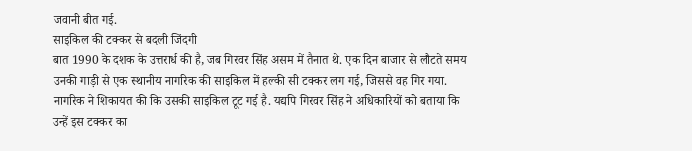जवानी बीत गई.
साइकिल की टक्कर से बदली जिंदगी
बात 1990 के दशक के उत्तरार्ध की है, जब गिरवर सिंह असम में तैनात थे. एक दिन बाजार से लौटते समय उनकी गाड़ी से एक स्थानीय नागरिक की साइकिल में हल्की सी टक्कर लग गई, जिससे वह गिर गया. नागरिक ने शिकायत की कि उसकी साइकिल टूट गई है. यद्यपि गिरवर सिंह ने अधिकारियों को बताया कि उन्हें इस टक्कर का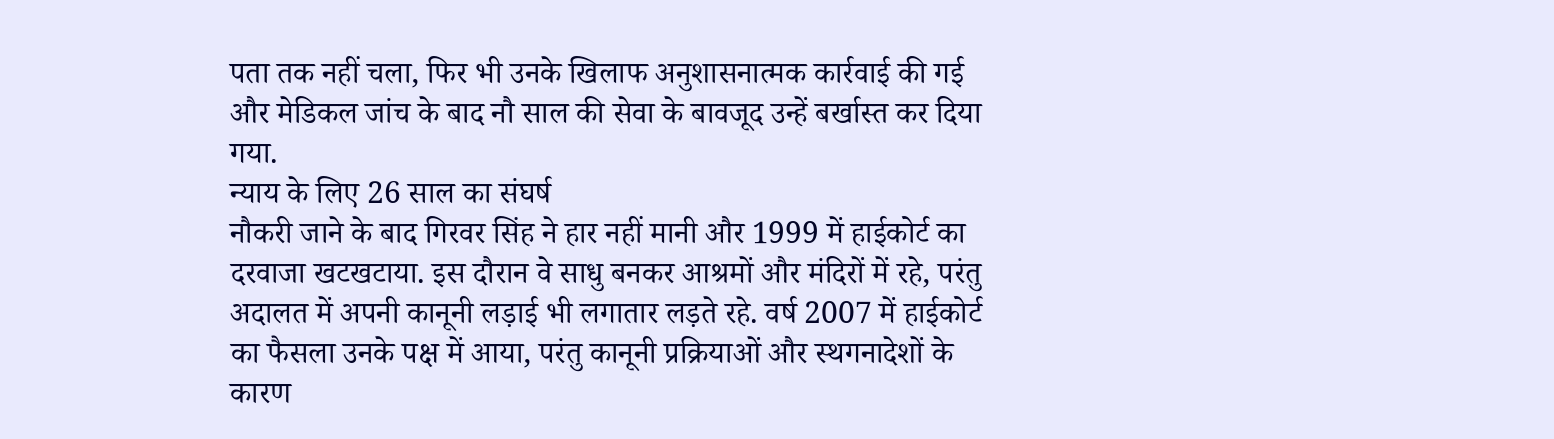पता तक नहीं चला, फिर भी उनके खिलाफ अनुशासनात्मक कार्रवाई की गई और मेडिकल जांच के बाद नौ साल की सेवा के बावजूद उन्हें बर्खास्त कर दिया गया.
न्याय के लिए 26 साल का संघर्ष
नौकरी जाने के बाद गिरवर सिंह ने हार नहीं मानी और 1999 में हाईकोर्ट का दरवाजा खटखटाया. इस दौरान वे साधु बनकर आश्रमों और मंदिरों में रहे, परंतु अदालत में अपनी कानूनी लड़ाई भी लगातार लड़ते रहे. वर्ष 2007 में हाईकोर्ट का फैसला उनके पक्ष में आया, परंतु कानूनी प्रक्रियाओं और स्थगनादेशों के कारण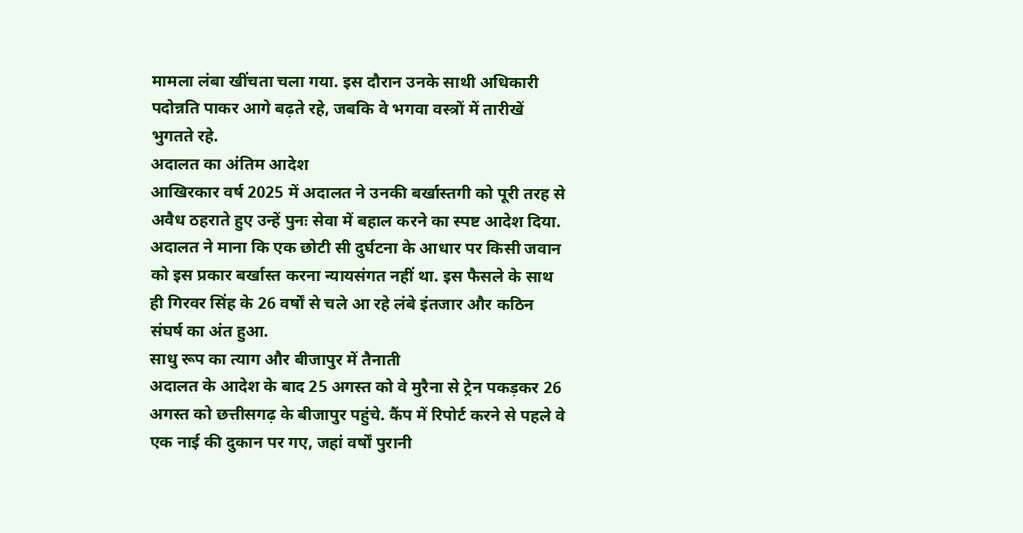मामला लंबा खींचता चला गया. इस दौरान उनके साथी अधिकारी पदोन्नति पाकर आगे बढ़ते रहे, जबकि वे भगवा वस्त्रों में तारीखें भुगतते रहे.
अदालत का अंतिम आदेश
आखिरकार वर्ष 2025 में अदालत ने उनकी बर्खास्तगी को पूरी तरह से अवैध ठहराते हुए उन्हें पुनः सेवा में बहाल करने का स्पष्ट आदेश दिया. अदालत ने माना कि एक छोटी सी दुर्घटना के आधार पर किसी जवान को इस प्रकार बर्खास्त करना न्यायसंगत नहीं था. इस फैसले के साथ ही गिरवर सिंह के 26 वर्षों से चले आ रहे लंबे इंतजार और कठिन संघर्ष का अंत हुआ.
साधु रूप का त्याग और बीजापुर में तैनाती
अदालत के आदेश के बाद 25 अगस्त को वे मुरैना से ट्रेन पकड़कर 26 अगस्त को छत्तीसगढ़ के बीजापुर पहुंचे. कैंप में रिपोर्ट करने से पहले वे एक नाई की दुकान पर गए, जहां वर्षों पुरानी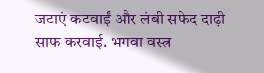जटाएं कटवाईं और लंबी सफेद दाढ़ी साफ करवाई. भगवा वस्त्र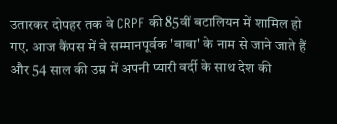उतारकर दोपहर तक वे CRPF की 85वीं बटालियन में शामिल हो गए. आज कैंपस में वे सम्मानपूर्वक 'बाबा' के नाम से जाने जाते हैं और 54 साल की उम्र में अपनी प्यारी वर्दी के साथ देश की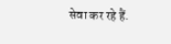सेवा कर रहे हैं.